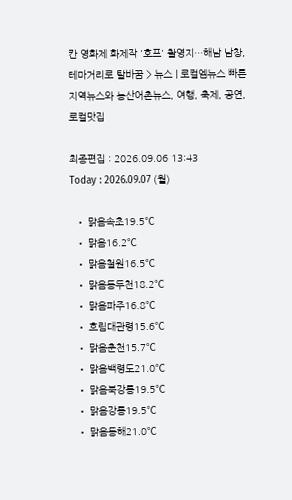칸 영화제 화제작 '호프' 촬영지…해남 남창, 테마거리로 탈바꿈 > 뉴스 | 로컬엠뉴스 빠른 지역뉴스와 농산어촌뉴스, 여행, 축제, 공연, 로컬맛집

최종편집 : 2026.09.06 13:43
Today : 2026.09.07 (월)

  • 맑음속초19.5℃
  • 맑음16.2℃
  • 맑음철원16.5℃
  • 맑음동두천18.2℃
  • 맑음파주16.8℃
  • 흐림대관령15.6℃
  • 맑음춘천15.7℃
  • 맑음백령도21.0℃
  • 맑음북강릉19.5℃
  • 맑음강릉19.5℃
  • 맑음동해21.0℃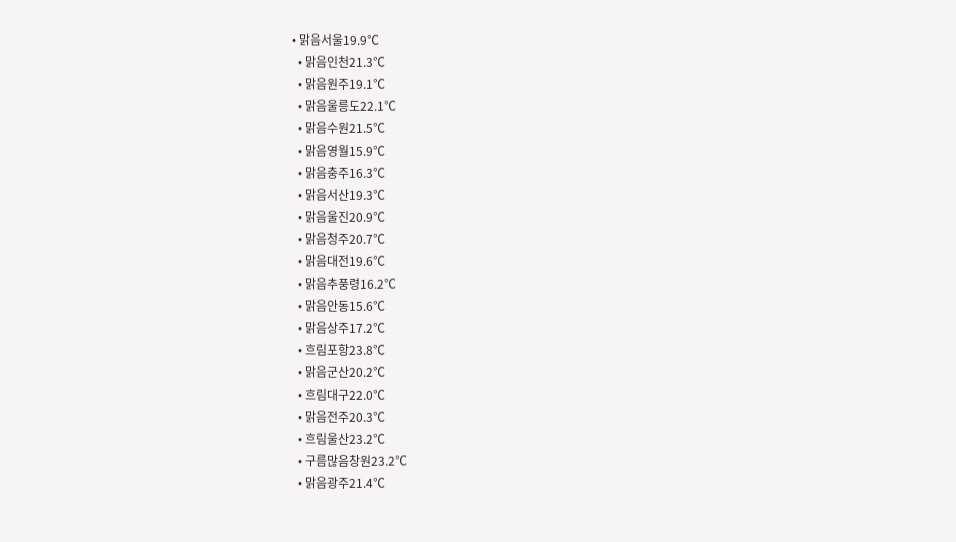• 맑음서울19.9℃
  • 맑음인천21.3℃
  • 맑음원주19.1℃
  • 맑음울릉도22.1℃
  • 맑음수원21.5℃
  • 맑음영월15.9℃
  • 맑음충주16.3℃
  • 맑음서산19.3℃
  • 맑음울진20.9℃
  • 맑음청주20.7℃
  • 맑음대전19.6℃
  • 맑음추풍령16.2℃
  • 맑음안동15.6℃
  • 맑음상주17.2℃
  • 흐림포항23.8℃
  • 맑음군산20.2℃
  • 흐림대구22.0℃
  • 맑음전주20.3℃
  • 흐림울산23.2℃
  • 구름많음창원23.2℃
  • 맑음광주21.4℃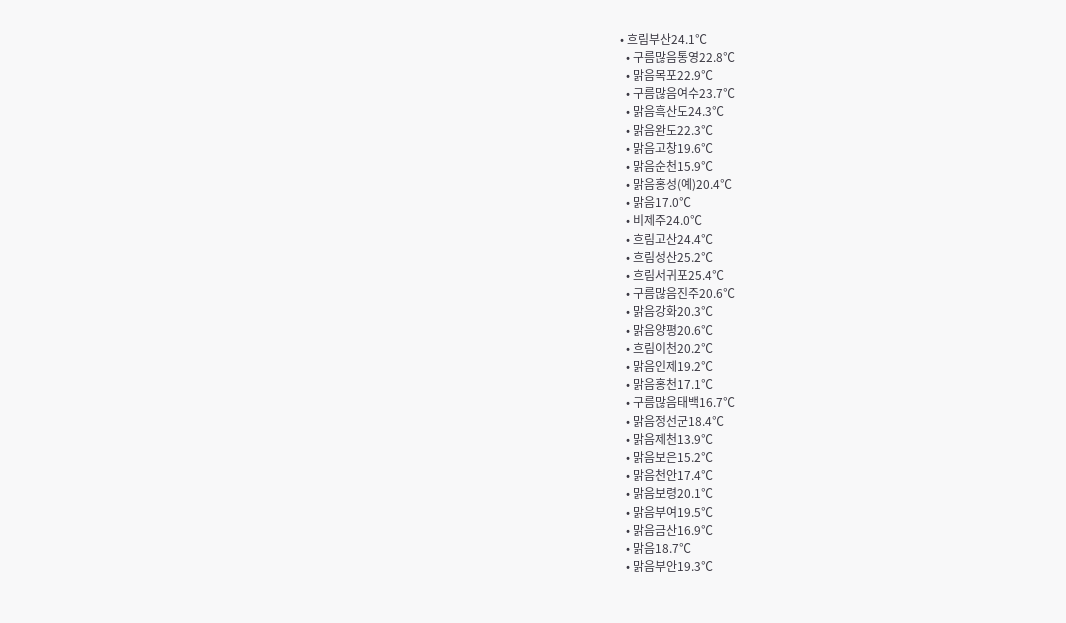• 흐림부산24.1℃
  • 구름많음통영22.8℃
  • 맑음목포22.9℃
  • 구름많음여수23.7℃
  • 맑음흑산도24.3℃
  • 맑음완도22.3℃
  • 맑음고창19.6℃
  • 맑음순천15.9℃
  • 맑음홍성(예)20.4℃
  • 맑음17.0℃
  • 비제주24.0℃
  • 흐림고산24.4℃
  • 흐림성산25.2℃
  • 흐림서귀포25.4℃
  • 구름많음진주20.6℃
  • 맑음강화20.3℃
  • 맑음양평20.6℃
  • 흐림이천20.2℃
  • 맑음인제19.2℃
  • 맑음홍천17.1℃
  • 구름많음태백16.7℃
  • 맑음정선군18.4℃
  • 맑음제천13.9℃
  • 맑음보은15.2℃
  • 맑음천안17.4℃
  • 맑음보령20.1℃
  • 맑음부여19.5℃
  • 맑음금산16.9℃
  • 맑음18.7℃
  • 맑음부안19.3℃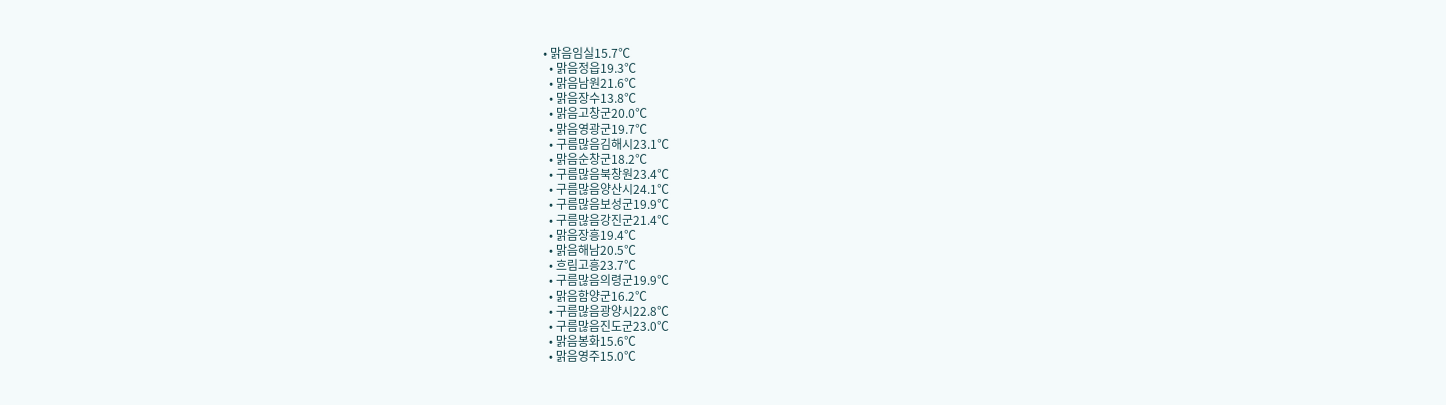• 맑음임실15.7℃
  • 맑음정읍19.3℃
  • 맑음남원21.6℃
  • 맑음장수13.8℃
  • 맑음고창군20.0℃
  • 맑음영광군19.7℃
  • 구름많음김해시23.1℃
  • 맑음순창군18.2℃
  • 구름많음북창원23.4℃
  • 구름많음양산시24.1℃
  • 구름많음보성군19.9℃
  • 구름많음강진군21.4℃
  • 맑음장흥19.4℃
  • 맑음해남20.5℃
  • 흐림고흥23.7℃
  • 구름많음의령군19.9℃
  • 맑음함양군16.2℃
  • 구름많음광양시22.8℃
  • 구름많음진도군23.0℃
  • 맑음봉화15.6℃
  • 맑음영주15.0℃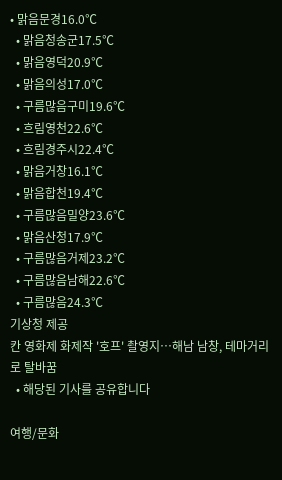• 맑음문경16.0℃
  • 맑음청송군17.5℃
  • 맑음영덕20.9℃
  • 맑음의성17.0℃
  • 구름많음구미19.6℃
  • 흐림영천22.6℃
  • 흐림경주시22.4℃
  • 맑음거창16.1℃
  • 맑음합천19.4℃
  • 구름많음밀양23.6℃
  • 맑음산청17.9℃
  • 구름많음거제23.2℃
  • 구름많음남해22.6℃
  • 구름많음24.3℃
기상청 제공
칸 영화제 화제작 '호프' 촬영지…해남 남창, 테마거리로 탈바꿈
  • 해당된 기사를 공유합니다

여행/문화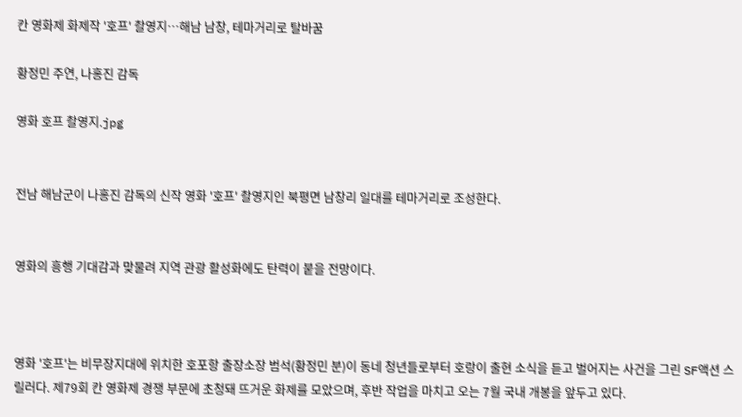칸 영화제 화제작 '호프' 촬영지…해남 남창, 테마거리로 탈바꿈

황정민 주연, 나홍진 감독

영화 호프 촬영지.jpg


전남 해남군이 나홍진 감독의 신작 영화 '호프' 촬영지인 북평면 남창리 일대를 테마거리로 조성한다.


영화의 흥행 기대감과 맞물려 지역 관광 활성화에도 탄력이 붙을 전망이다.



영화 '호프'는 비무장지대에 위치한 호포항 출장소장 범석(황정민 분)이 동네 청년들로부터 호랑이 출현 소식을 듣고 벌어지는 사건을 그린 SF액션 스릴러다. 제79회 칸 영화제 경쟁 부문에 초청돼 뜨거운 화제를 모았으며, 후반 작업을 마치고 오는 7월 국내 개봉을 앞두고 있다.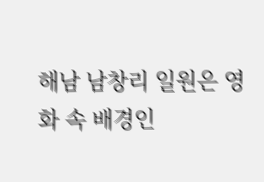해남 남창리 일원은 영화 속 배경인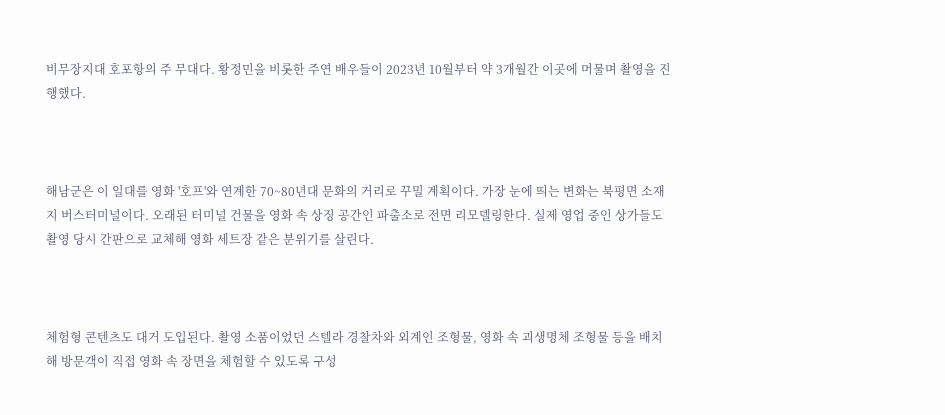비무장지대 호포항의 주 무대다. 황정민을 비롯한 주연 배우들이 2023년 10월부터 약 3개월간 이곳에 머물며 촬영을 진행했다.



해남군은 이 일대를 영화 '호프'와 연계한 70~80년대 문화의 거리로 꾸밀 계획이다. 가장 눈에 띄는 변화는 북평면 소재지 버스터미널이다. 오래된 터미널 건물을 영화 속 상징 공간인 파출소로 전면 리모델링한다. 실제 영업 중인 상가들도 촬영 당시 간판으로 교체해 영화 세트장 같은 분위기를 살린다.



체험형 콘텐츠도 대거 도입된다. 촬영 소품이었던 스텔라 경찰차와 외계인 조형물, 영화 속 괴생명체 조형물 등을 배치해 방문객이 직접 영화 속 장면을 체험할 수 있도록 구성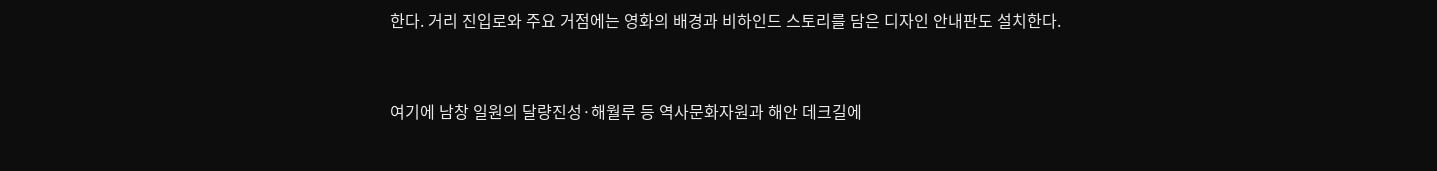한다. 거리 진입로와 주요 거점에는 영화의 배경과 비하인드 스토리를 담은 디자인 안내판도 설치한다.



여기에 남창 일원의 달량진성·해월루 등 역사문화자원과 해안 데크길에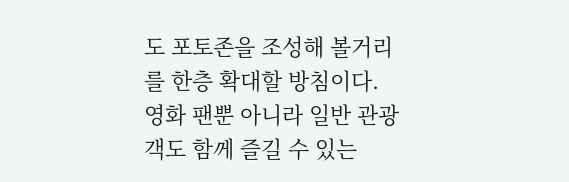도 포토존을 조성해 볼거리를 한층 확대할 방침이다. 영화 팬뿐 아니라 일반 관광객도 함께 즐길 수 있는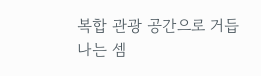복합 관광 공간으로 거듭나는 셈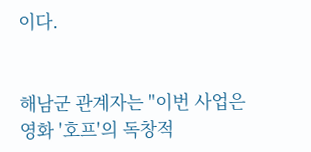이다.


해남군 관계자는 "이번 사업은 영화 '호프'의 독창적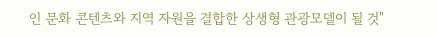인 문화 콘텐츠와 지역 자원을 결합한 상생형 관광모델이 될 것"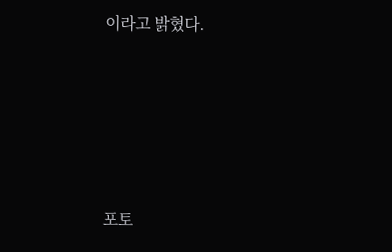이라고 밝혔다.






포토